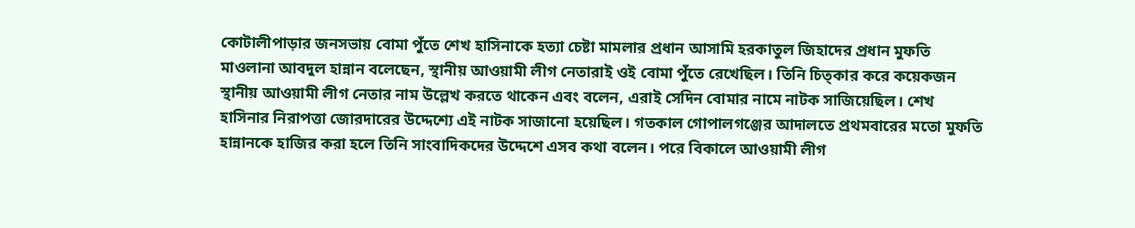কোটালীপাড়ার জনসভায় বোমা পুঁতে শেখ হাসিনাকে হত্যা চেষ্টা মামলার প্রধান আসামি হরকাতুল জিহাদের প্রধান মুফতি মাওলানা আবদুল হান্নান বলেছেন, স্থানীয় আওয়ামী লীগ নেতারাই ওই বোমা পুঁতে রেখেছিল। তিনি চিত্কার করে কয়েকজন স্থানীয় আওয়ামী লীগ নেতার নাম উল্লেখ করতে থাকেন এবং বলেন, এরাই সেদিন বোমার নামে নাটক সাজিয়েছিল। শেখ হাসিনার নিরাপত্তা জোরদারের উদ্দেশ্যে এই নাটক সাজানো হয়েছিল। গতকাল গোপালগঞ্জের আদালতে প্রথমবারের মতো মুফতি হান্নানকে হাজির করা হলে তিনি সাংবাদিকদের উদ্দেশে এসব কথা বলেন। পরে বিকালে আওয়ামী লীগ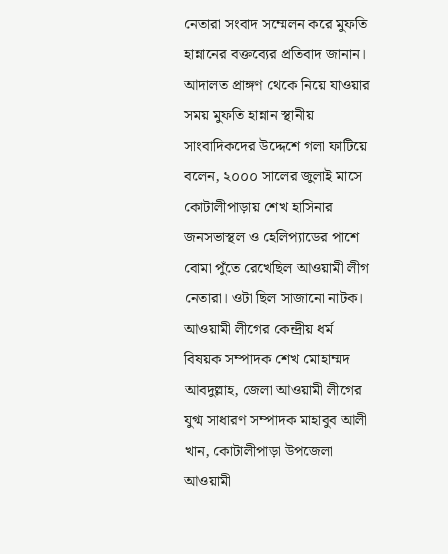নেতারা সংবাদ সম্মেলন করে মুফতি হান্নানের বক্তব্যের প্রতিবাদ জানান।
আদালত প্রাঙ্গণ থেকে নিয়ে যাওয়ার সময় মুফতি হান্নান স্থানীয় সাংবাদিকদের উদ্দেশে গলা ফাটিয়ে বলেন, ২০০০ সালের জুলাই মাসে কোটালীপাড়ায় শেখ হাসিনার জনসভাস্থল ও হেলিপ্যাডের পাশে বোমা পুঁতে রেখেছিল আওয়ামী লীগ নেতারা। ওটা ছিল সাজানো নাটক। আওয়ামী লীগের কেন্দ্রীয় ধর্ম বিষয়ক সম্পাদক শেখ মোহাম্মদ আবদুল্লাহ, জেলা আওয়ামী লীগের যুগ্ম সাধারণ সম্পাদক মাহাবুব আলী খান, কোটালীপাড়া উপজেলা আওয়ামী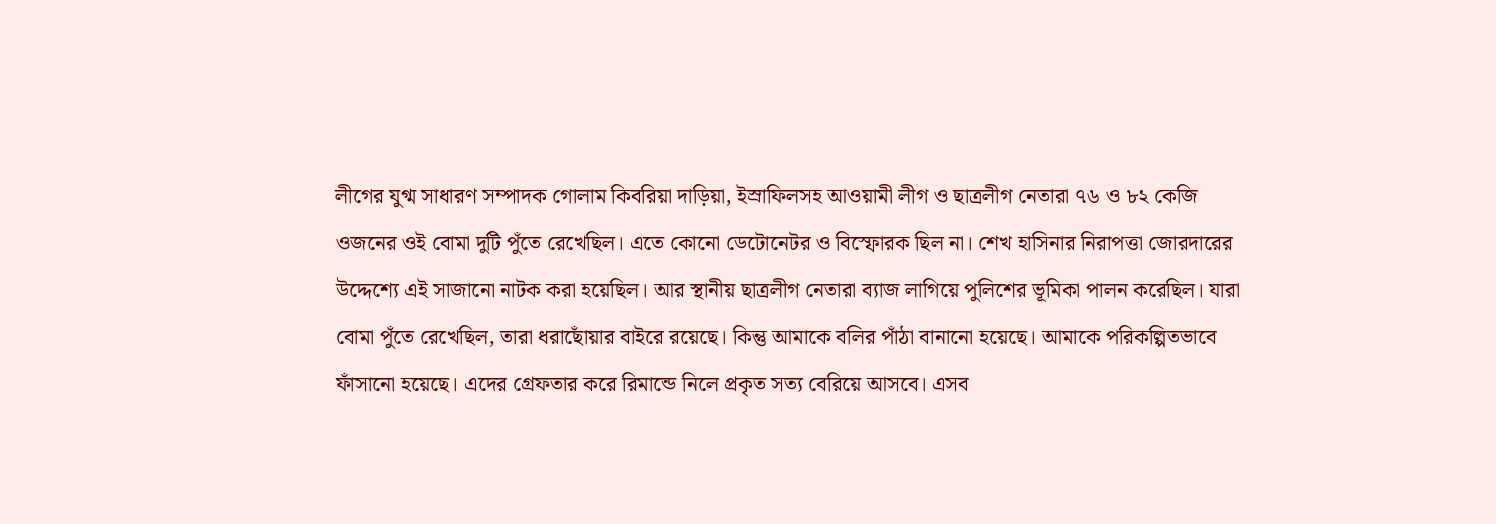লীগের যুগ্ম সাধারণ সম্পাদক গোলাম কিবরিয়া দাড়িয়া, ইস্রাফিলসহ আওয়ামী লীগ ও ছাত্রলীগ নেতারা ৭৬ ও ৮২ কেজি ওজনের ওই বোমা দুটি পুঁতে রেখেছিল। এতে কোনো ডেটোনেটর ও বিস্ফোরক ছিল না। শেখ হাসিনার নিরাপত্তা জোরদারের উদ্দেশ্যে এই সাজানো নাটক করা হয়েছিল। আর স্থানীয় ছাত্রলীগ নেতারা ব্যাজ লাগিয়ে পুলিশের ভূমিকা পালন করেছিল। যারা বোমা পুঁতে রেখেছিল, তারা ধরাছোঁয়ার বাইরে রয়েছে। কিন্তু আমাকে বলির পাঁঠা বানানো হয়েছে। আমাকে পরিকল্পিতভাবে ফাঁসানো হয়েছে। এদের গ্রেফতার করে রিমান্ডে নিলে প্রকৃত সত্য বেরিয়ে আসবে। এসব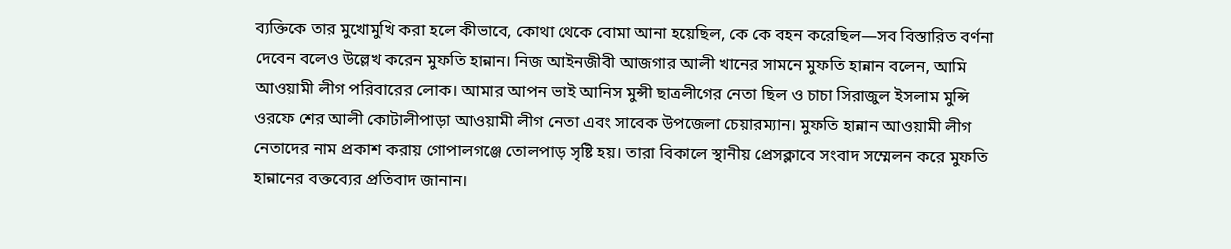ব্যক্তিকে তার মুখোমুখি করা হলে কীভাবে, কোথা থেকে বোমা আনা হয়েছিল, কে কে বহন করেছিল—সব বিস্তারিত বর্ণনা দেবেন বলেও উল্লেখ করেন মুফতি হান্নান। নিজ আইনজীবী আজগার আলী খানের সামনে মুফতি হান্নান বলেন, আমি আওয়ামী লীগ পরিবারের লোক। আমার আপন ভাই আনিস মুন্সী ছাত্রলীগের নেতা ছিল ও চাচা সিরাজুল ইসলাম মুন্সি ওরফে শের আলী কোটালীপাড়া আওয়ামী লীগ নেতা এবং সাবেক উপজেলা চেয়ারম্যান। মুফতি হান্নান আওয়ামী লীগ নেতাদের নাম প্রকাশ করায় গোপালগঞ্জে তোলপাড় সৃষ্টি হয়। তারা বিকালে স্থানীয় প্রেসক্লাবে সংবাদ সম্মেলন করে মুফতি হান্নানের বক্তব্যের প্রতিবাদ জানান।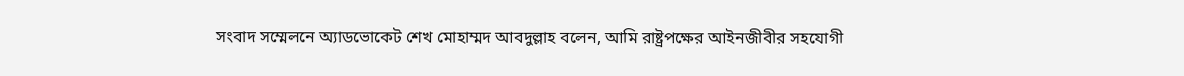সংবাদ সম্মেলনে অ্যাডভোকেট শেখ মোহাম্মদ আবদুল্লাহ বলেন, আমি রাষ্ট্রপক্ষের আইনজীবীর সহযোগী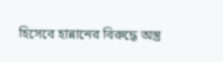হিসেবে হান্নানের বিরুদ্ধে অস্ত্র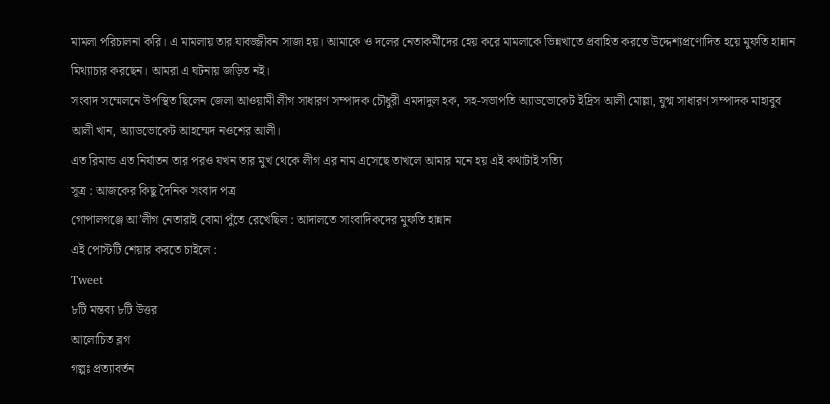মামলা পরিচালনা করি। এ মামলায় তার যাবজ্জীবন সাজা হয়। আমাকে ও দলের নেতাকর্মীদের হেয় করে মামলাকে ভিন্নখাতে প্রবাহিত করতে উদ্দেশ্যপ্রণোদিত হয়ে মুফতি হান্নান মিথ্যাচার করছেন। আমরা এ ঘটনায় জড়িত নই।
সংবাদ সম্মেলনে উপস্থিত ছিলেন জেলা আওয়ামী লীগ সাধারণ সম্পাদক চৌধুরী এমদাদুল হক, সহ-সভাপতি অ্যাডভোকেট ইদ্রিস আলী মোল্লা, যুগ্ম সাধারণ সম্পাদক মাহাবুব আলী খান, অ্যাডভোকেট আহম্মেদ নওশের আলী।
এত রিমান্ড এত নির্যাতন তার পরও যখন তার মুখ থেকে লীগ এর নাম এসেছে তাখলে আমার মনে হয় এই কথাটাই সত্যি
সূত্র : আজকের কিছু দৈনিক সংবাদ পত্র
গোপালগঞ্জে আ’লীগ নেতারাই বোমা পুঁতে রেখেছিল : আদালতে সাংবাদিকদের মুফতি হান্নান
এই পোস্টটি শেয়ার করতে চাইলে :
Tweet
৮টি মন্তব্য ৮টি উত্তর
আলোচিত ব্লগ
গল্পঃ প্রত্যাবর্তন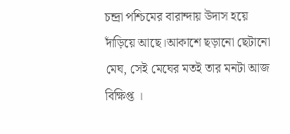চন্দ্রা পশ্চিমের বারান্দায় উদাস হয়ে দাঁড়িয়ে আছে।আকাশে ছড়ানো ছেটানো মেঘ, সেই মেঘের মতই তার মনটা আজ বিক্ষিপ্ত ।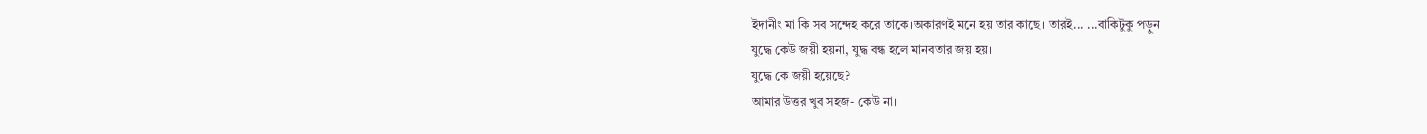ইদানীং মা কি সব সন্দেহ করে তাকে।অকারণই মনে হয় তার কাছে। তারই... ...বাকিটুকু পড়ুন
যুদ্ধে কেউ জয়ী হয়না, যুদ্ধ বন্ধ হলে মানবতার জয় হয়।
যুদ্ধে কে জয়ী হয়েছে?
আমার উত্তর খুব সহজ- কেউ না।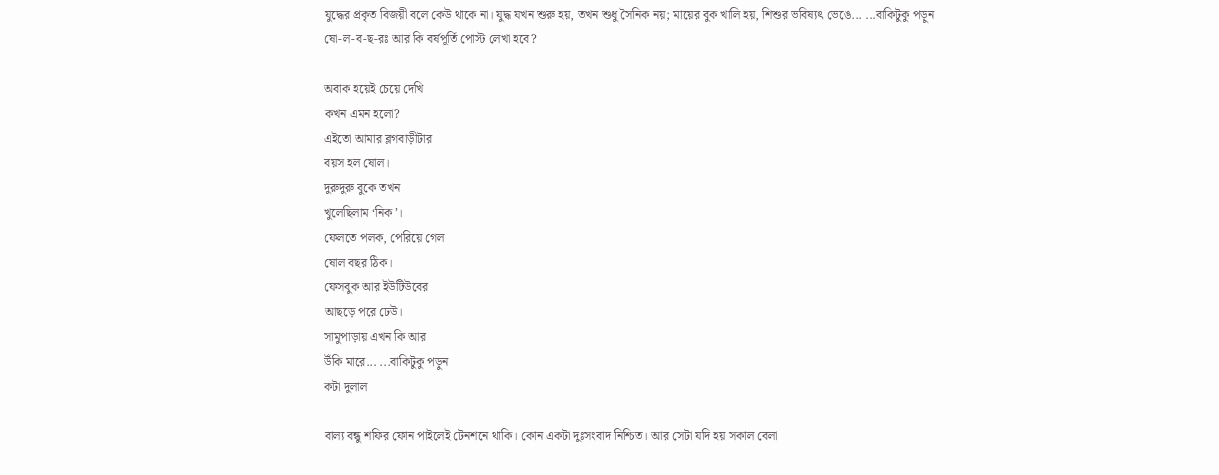যুদ্ধের প্রকৃত বিজয়ী বলে কেউ থাকে না। যুদ্ধ যখন শুরু হয়, তখন শুধু সৈনিক নয়; মায়ের বুক খালি হয়, শিশুর ভবিষ্যৎ ভেঙে... ...বাকিটুকু পড়ুন
ষো-ল-ব-ছ-রঃ আর কি বর্ষপূর্তি পোস্ট লেখা হবে?

অবাক হয়েই চেয়ে দেখি
কখন এমন হলো?
এইতো আমার ব্লগবাড়ীটার
বয়স হল ষোল।
দুরুদুরু বুকে তখন
খুলেছিলাম ‘নিক’।
ফেলতে পলক, পেরিয়ে গেল
ষোল বছর ঠিক।
ফেসবুক আর ইউটিউবের
আছড়ে পরে ঢেউ।
সামুপাড়ায় এখন কি আর
উঁকি মারে... ...বাকিটুকু পড়ুন
কটা দুলাল

বাল্য বন্ধু শফির ফোন পাইলেই টেনশনে থাকি। কোন একটা দুঃসংবাদ নিশ্চিত। আর সেটা যদি হয় সকাল বেলা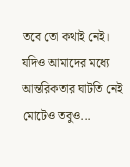তবে তো কথাই নেই। যদিও আমাদের মধ্যে আন্তরিকতার ঘাটতি নেই মোটেও তবুও...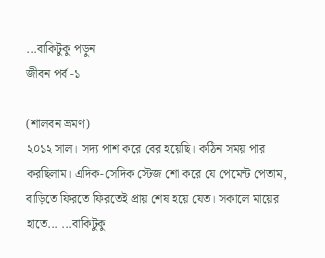...বাকিটুকু পড়ুন
জীবন পর্ব -১

(শালবন ভ্রমণ)
২০১২ সাল। সদ্য পাশ করে বের হয়েছি। কঠিন সময় পার করছিলাম। এদিক-সেদিক স্টেজ শো করে যে পেমেন্ট পেতাম, বাড়িতে ফিরতে ফিরতেই প্রায় শেষ হয়ে যেত। সকালে মায়ের হাতে... ...বাকিটুকু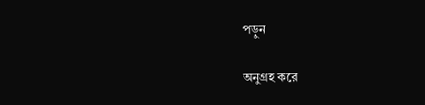পড়ুন

অনুগ্রহ করে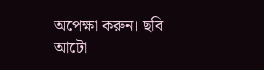অপেক্ষা করুন। ছবি আটো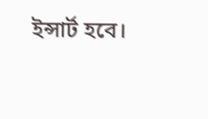ইন্সার্ট হবে।